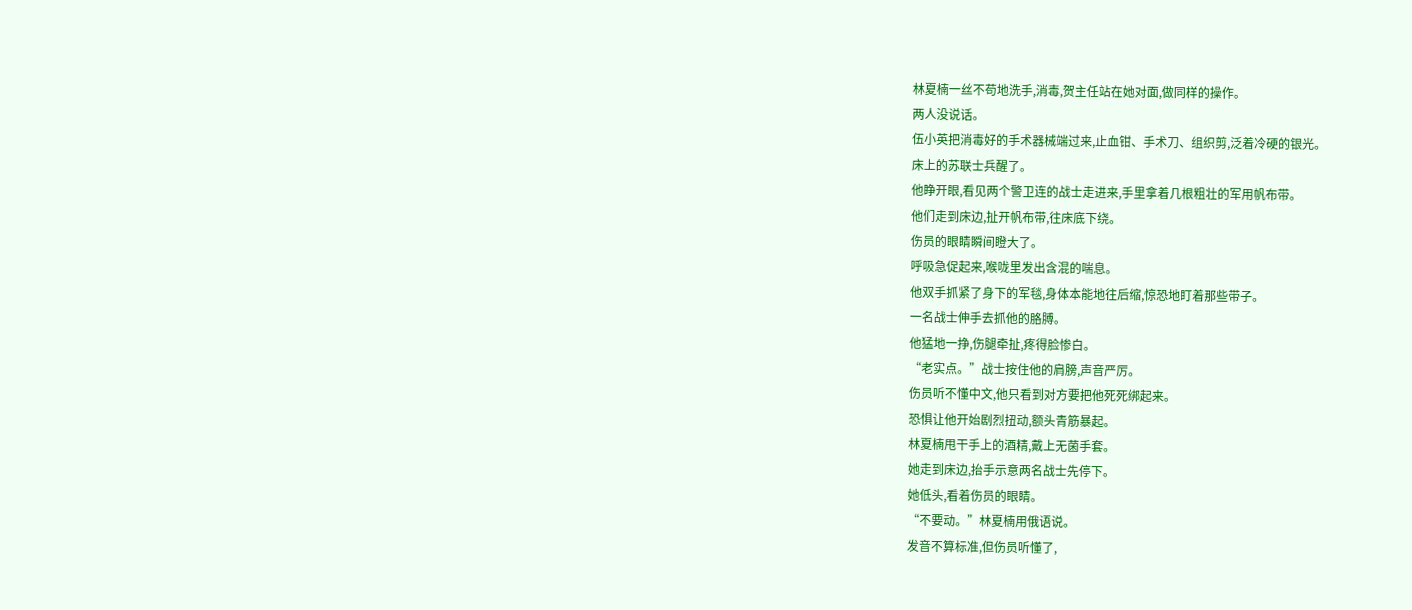林夏楠一丝不苟地洗手,消毒,贺主任站在她对面,做同样的操作。
两人没说话。
伍小英把消毒好的手术器械端过来,止血钳、手术刀、组织剪,泛着冷硬的银光。
床上的苏联士兵醒了。
他睁开眼,看见两个警卫连的战士走进来,手里拿着几根粗壮的军用帆布带。
他们走到床边,扯开帆布带,往床底下绕。
伤员的眼睛瞬间瞪大了。
呼吸急促起来,喉咙里发出含混的喘息。
他双手抓紧了身下的军毯,身体本能地往后缩,惊恐地盯着那些带子。
一名战士伸手去抓他的胳膊。
他猛地一挣,伤腿牵扯,疼得脸惨白。
“老实点。”战士按住他的肩膀,声音严厉。
伤员听不懂中文,他只看到对方要把他死死绑起来。
恐惧让他开始剧烈扭动,额头青筋暴起。
林夏楠甩干手上的酒精,戴上无菌手套。
她走到床边,抬手示意两名战士先停下。
她低头,看着伤员的眼睛。
“不要动。”林夏楠用俄语说。
发音不算标准,但伤员听懂了,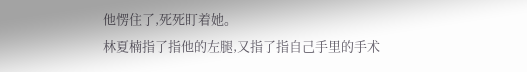他愣住了,死死盯着她。
林夏楠指了指他的左腿,又指了指自己手里的手术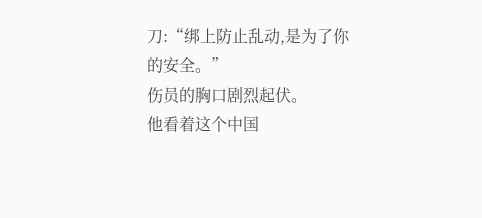刀:“绑上防止乱动,是为了你的安全。”
伤员的胸口剧烈起伏。
他看着这个中国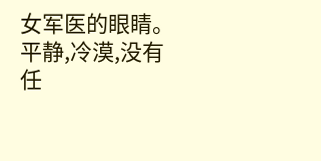女军医的眼睛。
平静,冷漠,没有任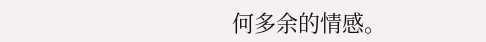何多余的情感。